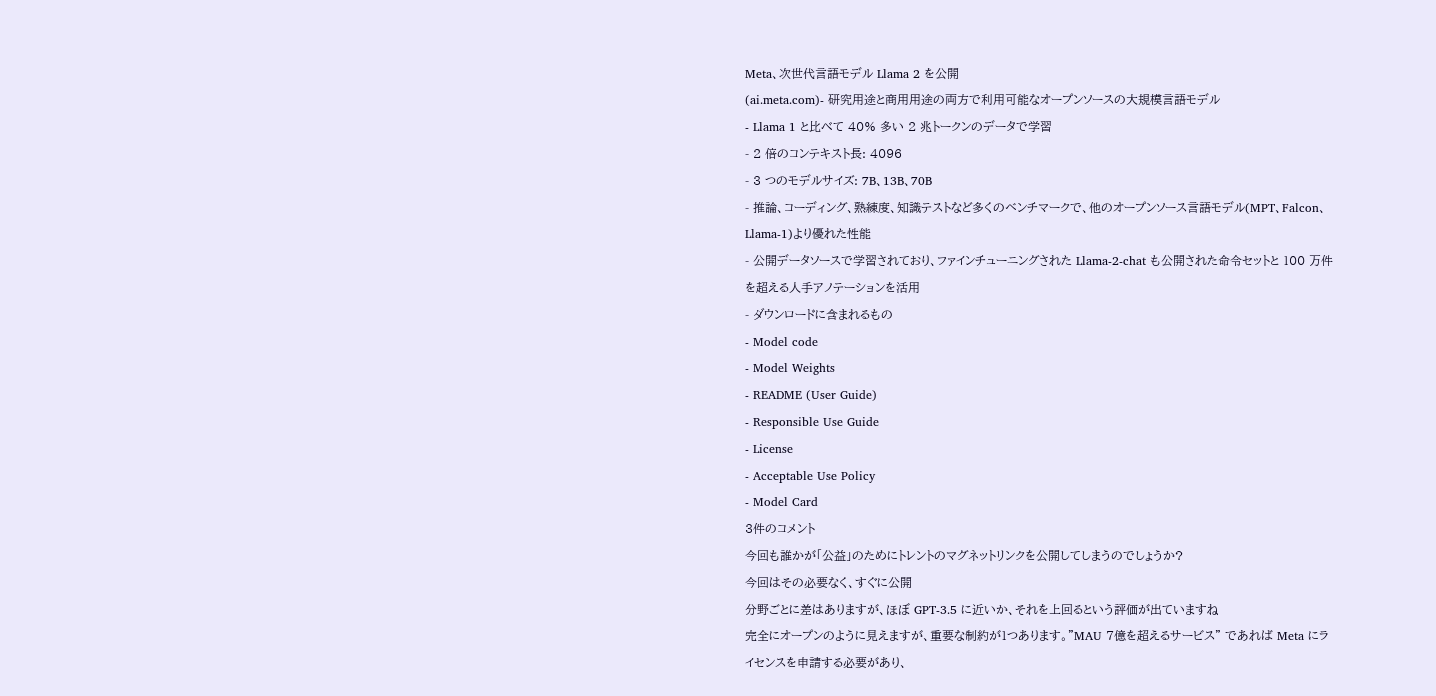Meta、次世代言語モデル Llama 2 を公開
(ai.meta.com)- 研究用途と商用用途の両方で利用可能なオープンソースの大規模言語モデル
- Llama 1 と比べて 40% 多い 2 兆トークンのデータで学習
- 2 倍のコンテキスト長: 4096
- 3 つのモデルサイズ: 7B、13B、70B
- 推論、コーディング、熟練度、知識テストなど多くのベンチマークで、他のオープンソース言語モデル(MPT、Falcon、Llama-1)より優れた性能
- 公開データソースで学習されており、ファインチューニングされた Llama-2-chat も公開された命令セットと 100 万件を超える人手アノテーションを活用
- ダウンロードに含まれるもの
- Model code
- Model Weights
- README (User Guide)
- Responsible Use Guide
- License
- Acceptable Use Policy
- Model Card
3件のコメント
今回も誰かが「公益」のためにトレントのマグネットリンクを公開してしまうのでしょうか?
今回はその必要なく、すぐに公開
分野ごとに差はありますが、ほぼ GPT-3.5 に近いか、それを上回るという評価が出ていますね
完全にオープンのように見えますが、重要な制約が1つあります。"MAU 7億を超えるサービス" であれば Meta にライセンスを申請する必要があり、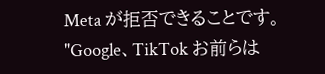Meta が拒否できることです。
"Google、TikTok お前らは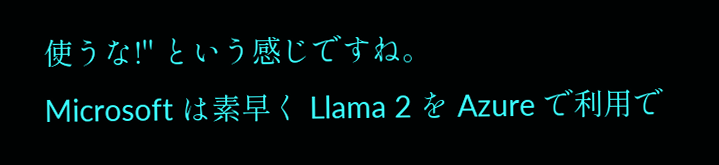使うな!" という感じですね。
Microsoft は素早く Llama 2 を Azure で利用で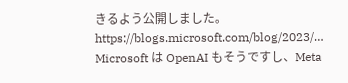きるよう公開しました。
https://blogs.microsoft.com/blog/2023/…
Microsoft は OpenAI もそうですし、Meta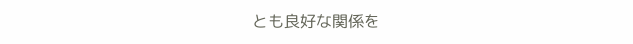とも良好な関係を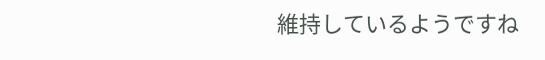維持しているようですね